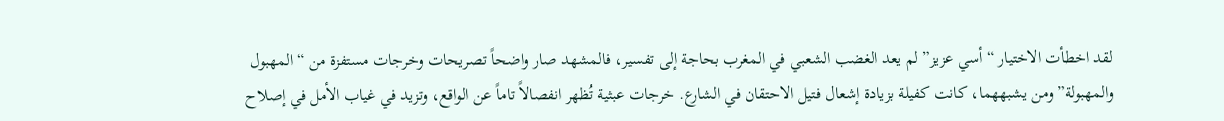لقد اخطأت الاختيار “أسي عزيز” لم يعد الغضب الشعبي في المغرب بحاجة إلى تفسير، فالمشهد صار واضحاً تصريحات وخرجات مستفزة من “المهبول والمهبولة” ومن يشبههما، كانت كفيلة بزيادة إشعال فتيل الاحتقان في الشارع. خرجات عبثية تُظهر انفصالاً تاماً عن الواقع، وتزيد في غياب الأمل في إصلاح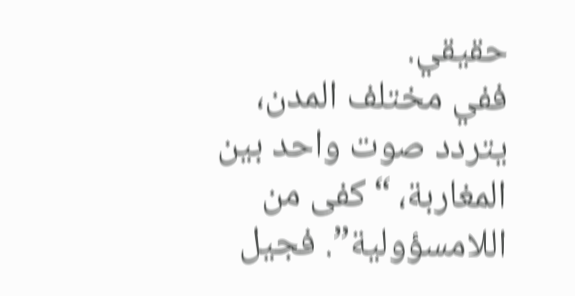حقيقي.
ففي مختلف المدن، يتردد صوت واحد بين المغاربة، “كفى من اللامسؤولية”. فجيل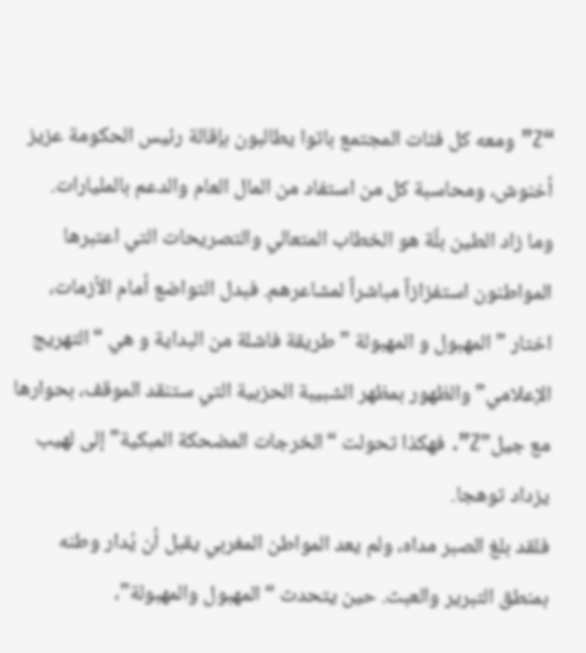“Z” ومعه كل فئات المجتمع باتوا يطالبون بإقالة رئيس الحكومة عزيز أخنوش، ومحاسبة كل من استفاد من المال العام والدعم بالمليارات.
وما زاد الطين بلّة هو الخطاب المتعالي والتصريحات التي اعتبرها المواطنون استفزازاً مباشراً لمشاعرهم. فبدل التواضع أمام الأزمات، اختار ” المهبول و المهبولة ” طريقة فاشلة من البداية و هي “التهريج الإعلامي” والظهور بمظهر الشبيبة الحزبية التي ستنقد الموقف، بحوارها مع جيل”Z”. فهكذا تحولت “الخرجات المضحكة المبكية” إلى لهيب يزداد توهجا.
فلقد بلغ الصبر مداه، ولم يعد المواطن المغربي يقبل أن يُدار وطنه بمنطق التبرير والعبث. حين يتحدث “المهبول والمهبولة”،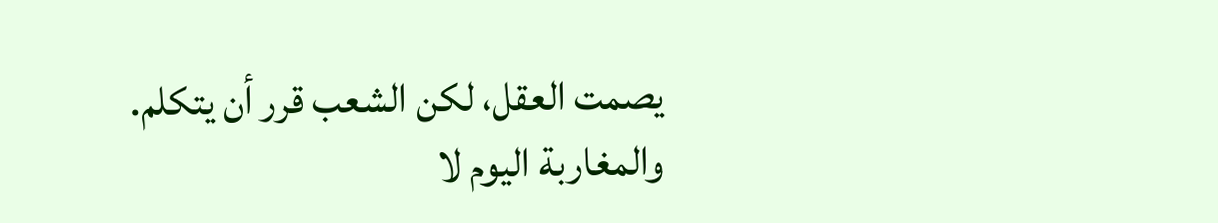يصمت العقل، لكن الشعب قرر أن يتكلم. والمغاربة اليوم لا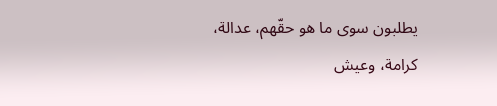يطلبون سوى ما هو حقّهم، عدالة، كرامة، وعيش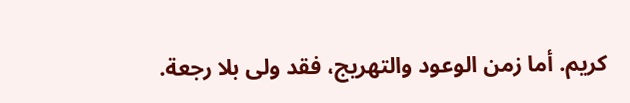كريم. أما زمن الوعود والتهريج، فقد ولى بلا رجعة.